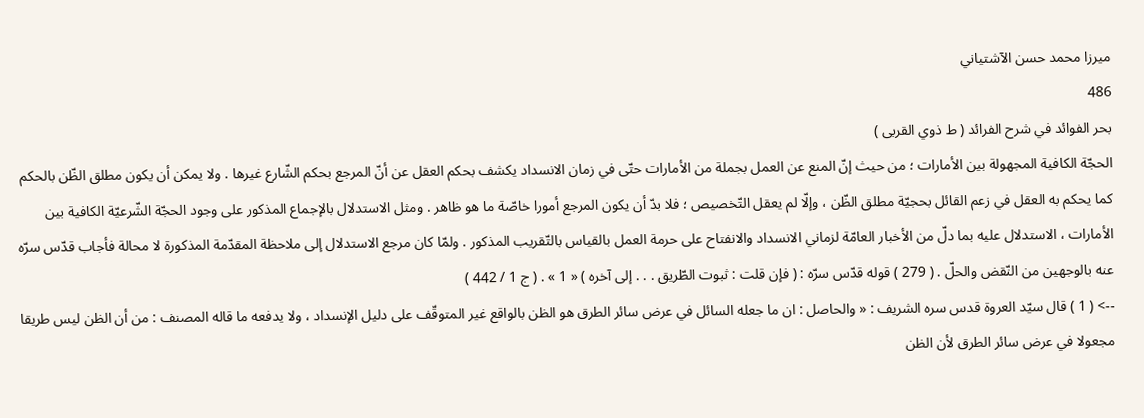ميرزا محمد حسن الآشتياني
486
بحر الفوائد في شرح الفرائد ( ط ذوي القربى )
الحجّة الكافية المجهولة بين الأمارات ؛ من حيث إنّ المنع عن العمل بجملة من الأمارات حتّى في زمان الانسداد يكشف بحكم العقل عن أنّ المرجع بحكم الشّارع غيرها . ولا يمكن أن يكون مطلق الظّن بالحكم كما يحكم به العقل في زعم القائل بحجيّة مطلق الظّن ، وإلّا لم يعقل التّخصيص ؛ فلا بدّ أن يكون المرجع أمورا خاصّة ما هو ظاهر . ومثل الاستدلال بالإجماع المذكور على وجود الحجّة الشّرعيّة الكافية بين الأمارات ، الاستدلال عليه بما دلّ من الأخبار العامّة لزماني الانسداد والانفتاح على حرمة العمل بالقياس بالتّقريب المذكور . ولمّا كان مرجع الاستدلال إلى ملاحظة المقدّمة المذكورة لا محالة فأجاب قدّس سرّه عنه بالوجهين من النّقض والحلّ . ( 279 ) قوله قدّس سرّه : ( فإن قلت : ثبوت الطّريق . . . إلى آخره ) « 1 » . ( ج 1 / 442 )
--> ( 1 ) قال سيّد العروة قدس سره الشريف : « والحاصل : ان ما جعله السائل في عرض سائر الطرق هو الظن بالواقع غير المتوقّف على دليل الإنسداد ، ولا يدفعه ما قاله المصنف : من أن الظن ليس طريقا مجعولا في عرض سائر الطرق لأن الظن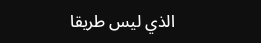الذي ليس طريقا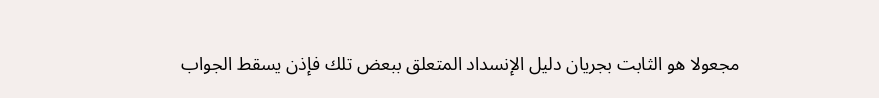مجعولا هو الثابت بجريان دليل الإنسداد المتعلق ببعض تلك فإذن يسقط الجواب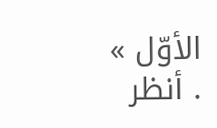الأوّل » . أنظر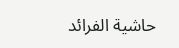حاشية الفرائد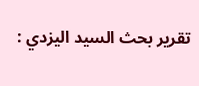تقرير بحث السيد اليزدي :